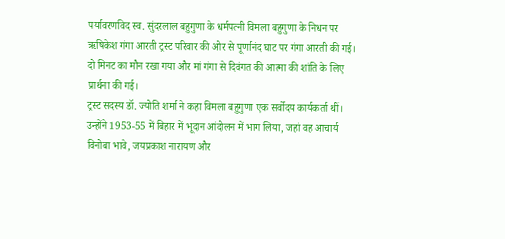पर्यावरणविद स्व. सुंदरलाल बहुगुणा के धर्मपत्नी विमला बहुगुणा के निधन पर ऋषिकेश गंगा आरती ट्रस्ट परिवार की ओर से पूर्णानंद घाट पर गंगा आरती की गई। दो मिनट का मौन रखा गया और मां गंगा से दिवंगत की आत्मा की शांति के लिए प्रार्थना की गई।
ट्रस्ट सदस्य डॉ. ज्योति शर्मा ने कहा विमला बहुगुणा एक सर्वोदय कार्यकर्ता थीं। उन्होंने 1953-55 में बिहार में भूदान आंदोलन में भाग लिया, जहां वह आचार्य विनोबा भावे, जयप्रकाश नारायण और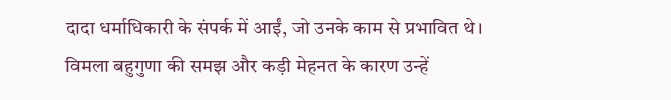दादा धर्माधिकारी के संपर्क में आईं, जो उनके काम से प्रभावित थे।
विमला बहुगुणा की समझ और कड़ी मेहनत के कारण उन्हें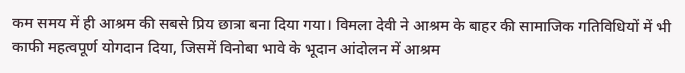कम समय में ही आश्रम की सबसे प्रिय छात्रा बना दिया गया। विमला देवी ने आश्रम के बाहर की सामाजिक गतिविधियों में भी काफी महत्वपूर्ण योगदान दिया, जिसमें विनोबा भावे के भूदान आंदोलन में आश्रम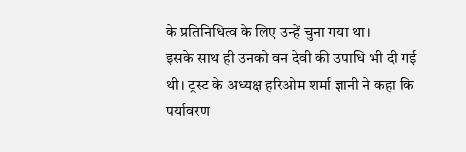के प्रतिनिधित्व के लिए उन्हें चुना गया था।
इसके साथ ही उनको वन देवी की उपाधि भी दी गई थी। ट्रस्ट के अध्यक्ष हरिओम शर्मा ज्ञानी ने कहा कि पर्यावरण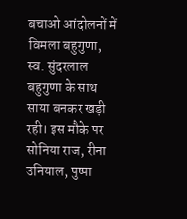बचाओ आंदोलनों में विमला बहुगुणा, स्व. सुंदरलाल बहुगुणा के साथ साया बनकर खड़ी रही। इस मौके पर सोनिया राज, रीना उनियाल, पुष्पा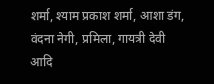शर्मा, श्याम प्रकाश शर्मा, आशा डंग, वंदना नेगी, प्रमिला, गायत्री देवी आदि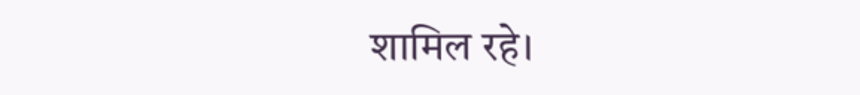शामिल रहे।